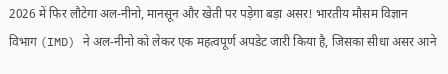2026 में फिर लौटेगा अल-नीनो, मानसून और खेती पर पड़ेगा बड़ा असर! भारतीय मौसम विज्ञान विभाग (IMD) ने अल-नीनो को लेकर एक महत्वपूर्ण अपडेट जारी किया है, जिसका सीधा असर आने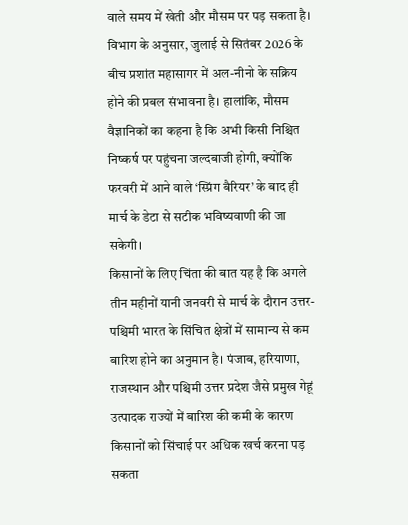वाले समय में खेती और मौसम पर पड़ सकता है। विभाग के अनुसार, जुलाई से सितंबर 2026 के बीच प्रशांत महासागर में अल-नीनो के सक्रिय होने की प्रबल संभावना है। हालांकि, मौसम वैज्ञानिकों का कहना है कि अभी किसी निश्चित निष्कर्ष पर पहुंचना जल्दबाजी होगी, क्योंकि फरवरी में आने वाले ‘स्प्रिंग बैरियर’ के बाद ही मार्च के डेटा से सटीक भविष्यवाणी की जा सकेगी।
किसानों के लिए चिंता की बात यह है कि अगले तीन महीनों यानी जनवरी से मार्च के दौरान उत्तर-पश्चिमी भारत के सिंचित क्षेत्रों में सामान्य से कम बारिश होने का अनुमान है। पंजाब, हरियाणा, राजस्थान और पश्चिमी उत्तर प्रदेश जैसे प्रमुख गेहूं उत्पादक राज्यों में बारिश की कमी के कारण किसानों को सिंचाई पर अधिक खर्च करना पड़ सकता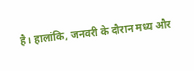है। हालांकि, जनवरी के दौरान मध्य और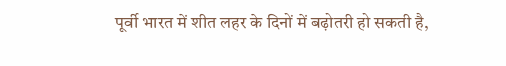पूर्वी भारत में शीत लहर के दिनों में बढ़ोतरी हो सकती है,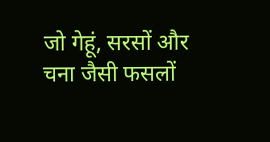जो गेहूं, सरसों और चना जैसी फसलों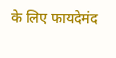के लिए फायदेमंद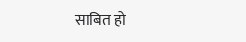साबित हो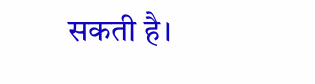सकती है।